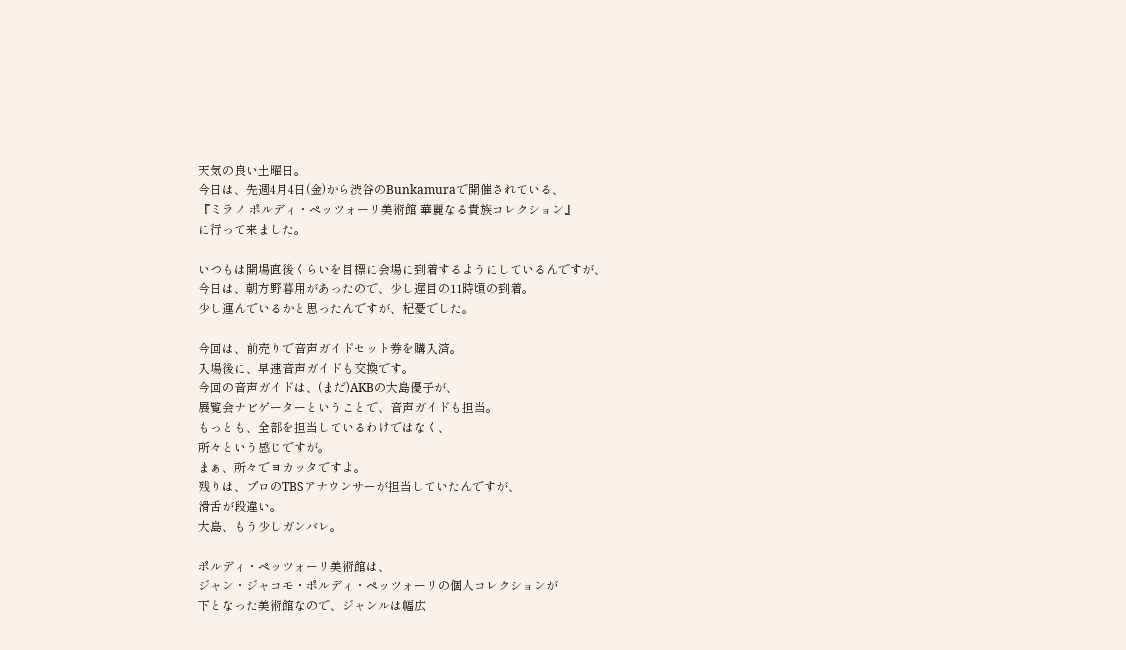天気の良い土曜日。
今日は、先週4月4日(金)から渋谷のBunkamuraで開催されている、
『ミラノ ポルディ・ペッツォーリ美術館 華麗なる貴族コレクション』
に行って来ました。

いつもは開場直後くらいを目標に会場に到着するようにしているんですが、
今日は、朝方野暮用があったので、少し遅目の11時頃の到着。
少し運んでいるかと思ったんですが、杞憂でした。

今回は、前売りで音声ガイドセット券を購入済。
入場後に、早速音声ガイドも交換です。
今回の音声ガイドは、(まだ)AKBの大島優子が、
展覧会ナビゲーターということで、音声ガイドも担当。
もっとも、全部を担当しているわけではなく、
所々という感じですが。
まぁ、所々でヨカッタですよ。
残りは、プロのTBSアナウンサーが担当していたんですが、
滑舌が段違い。
大島、もう少しガンバレ。

ポルディ・ペッツォーリ美術館は、
ジャン・ジャコモ・ポルディ・ペッツォーリの個人コレクションが
下となった美術館なので、ジャンルは幅広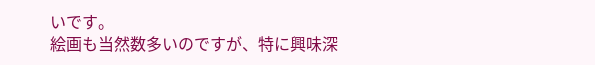いです。
絵画も当然数多いのですが、特に興味深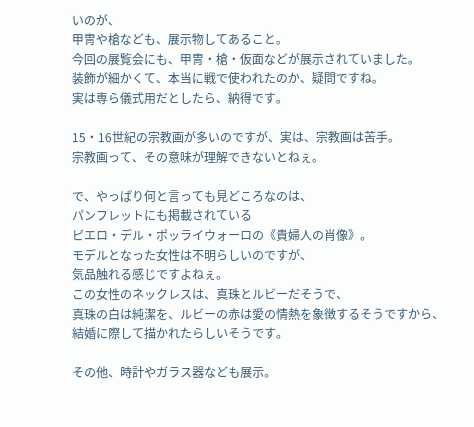いのが、
甲冑や槍なども、展示物してあること。
今回の展覧会にも、甲冑・槍・仮面などが展示されていました。
装飾が細かくて、本当に戦で使われたのか、疑問ですね。
実は専ら儀式用だとしたら、納得です。

15・16世紀の宗教画が多いのですが、実は、宗教画は苦手。
宗教画って、その意味が理解できないとねぇ。

で、やっぱり何と言っても見どころなのは、
パンフレットにも掲載されている
ピエロ・デル・ポッライウォーロの《貴婦人の肖像》。
モデルとなった女性は不明らしいのですが、
気品触れる感じですよねぇ。
この女性のネックレスは、真珠とルビーだそうで、
真珠の白は純潔を、ルビーの赤は愛の情熱を象徴するそうですから、
結婚に際して描かれたらしいそうです。

その他、時計やガラス器なども展示。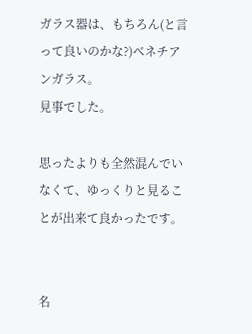ガラス器は、もちろん(と言って良いのかな?)ベネチアンガラス。
見事でした。

思ったよりも全然混んでいなくて、ゆっくりと見ることが出来て良かったです。


名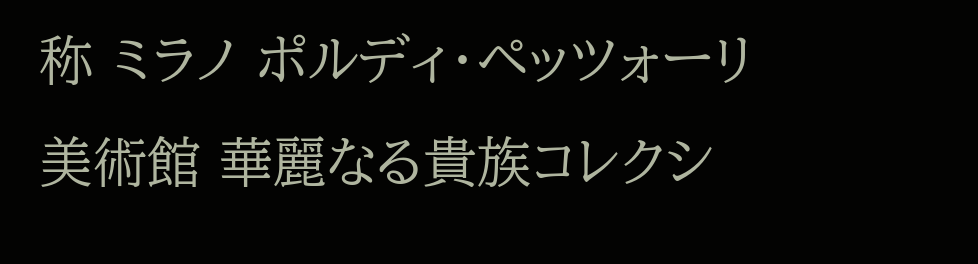称 ミラノ ポルディ・ペッツォーリ美術館 華麗なる貴族コレクシ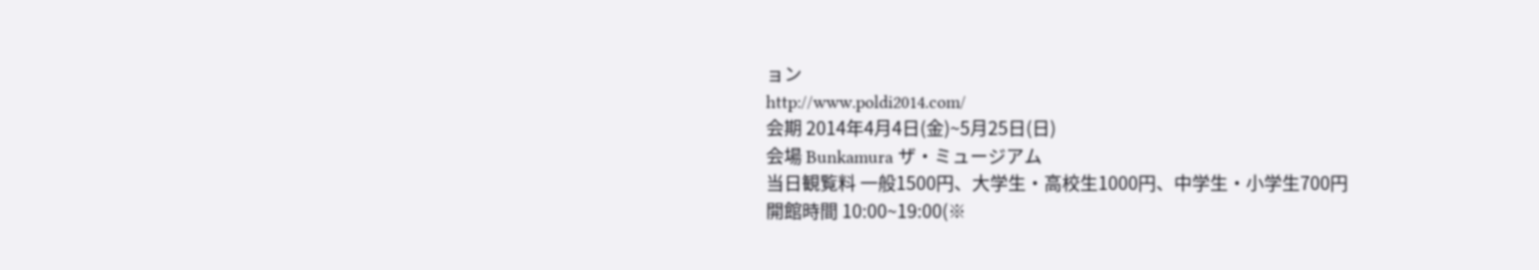ョン
http://www.poldi2014.com/
会期 2014年4月4日(金)~5月25日(日)
会場 Bunkamura ザ・ミュージアム
当日観覧料 一般1500円、大学生・高校生1000円、中学生・小学生700円
開館時間 10:00~19:00(※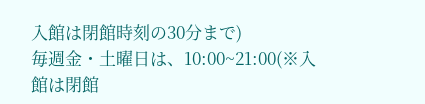入館は閉館時刻の30分まで)
毎週金・土曜日は、10:00~21:00(※入館は閉館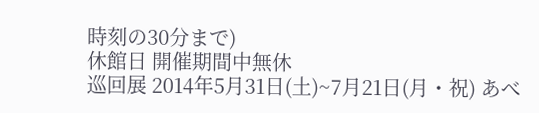時刻の30分まで)
休館日 開催期間中無休
巡回展 2014年5月31日(土)~7月21日(月・祝) あべ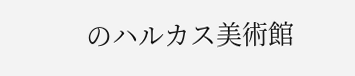のハルカス美術館